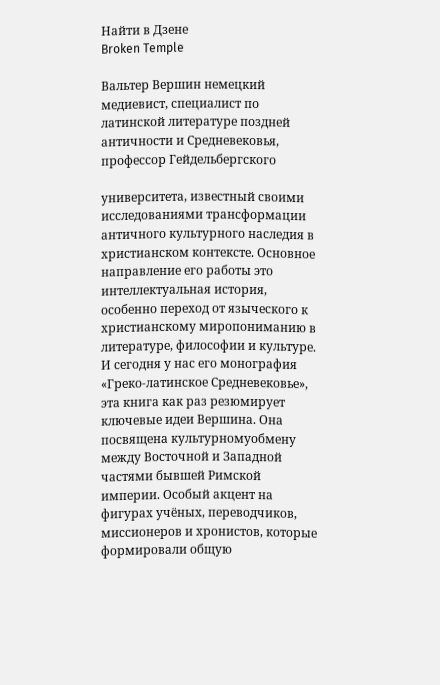Найти в Дзене
Broken Temple

Вальтер Вершин немецкий медиевист, специалист по латинской литературе поздней античности и Средневековья, профессор Гейдельбергского

университета, известный своими исследованиями трансформации античного культурного наследия в христианском контексте. Основное направление его работы это интеллектуальная история, особенно переход от языческого к христианскому миропониманию в литературе, философии и культуре. И сегодня у нас его монография «Греко-латинское Средневековье», эта книга как раз резюмирует ключевые идеи Вершина. Она посвящена культурномуобмену между Восточной и Западной частями бывшей Римской империи. Особый акцент на фигурах учёных, переводчиков, миссионеров и хронистов, которые формировали общую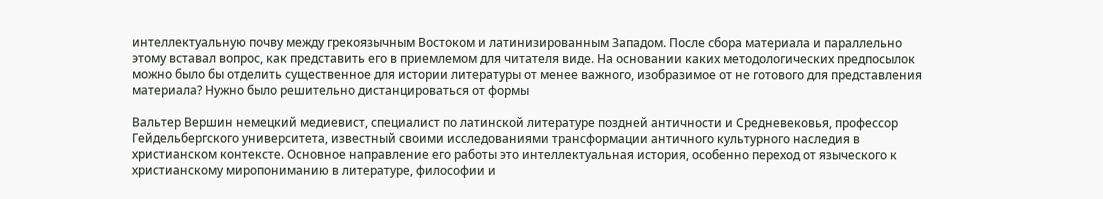интеллектуальную почву между грекоязычным Востоком и латинизированным Западом. После сбора материала и параллельно этому вставал вопрос, как представить его в приемлемом для читателя виде. На основании каких методологических предпосылок можно было бы отделить существенное для истории литературы от менее важного, изобразимое от не готового для представления материала? Нужно было решительно дистанцироваться от формы

Вальтер Вершин немецкий медиевист, специалист по латинской литературе поздней античности и Средневековья, профессор Гейдельбергского университета, известный своими исследованиями трансформации античного культурного наследия в христианском контексте. Основное направление его работы это интеллектуальная история, особенно переход от языческого к христианскому миропониманию в литературе, философии и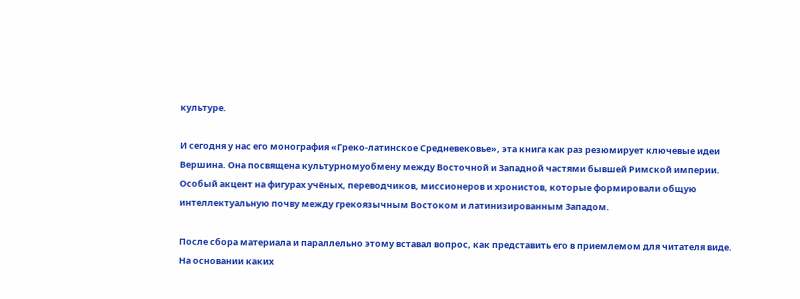культуре.

И сегодня у нас его монография «Греко-латинское Средневековье», эта книга как раз резюмирует ключевые идеи Вершина. Она посвящена культурномуобмену между Восточной и Западной частями бывшей Римской империи. Особый акцент на фигурах учёных, переводчиков, миссионеров и хронистов, которые формировали общую интеллектуальную почву между грекоязычным Востоком и латинизированным Западом.

После сбора материала и параллельно этому вставал вопрос, как представить его в приемлемом для читателя виде. На основании каких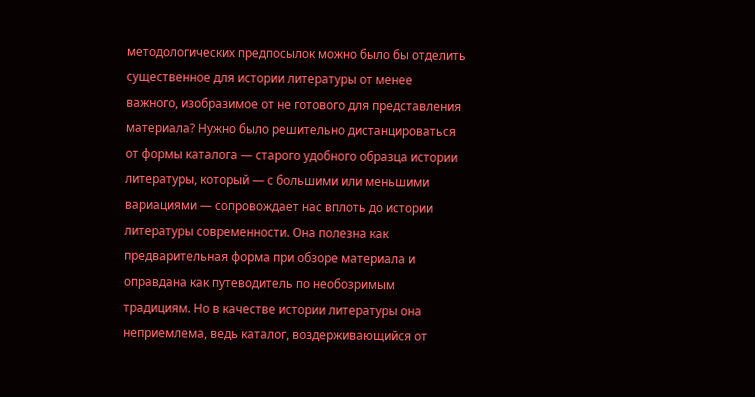методологических предпосылок можно было бы отделить существенное для истории литературы от менее важного, изобразимое от не готового для представления материала? Нужно было решительно дистанцироваться от формы каталога — старого удобного образца истории литературы, который — с большими или меньшими вариациями — сопровождает нас вплоть до истории литературы современности. Она полезна как предварительная форма при обзоре материала и оправдана как путеводитель по необозримым традициям. Но в качестве истории литературы она неприемлема, ведь каталог, воздерживающийся от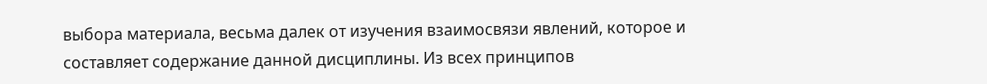выбора материала, весьма далек от изучения взаимосвязи явлений, которое и составляет содержание данной дисциплины. Из всех принципов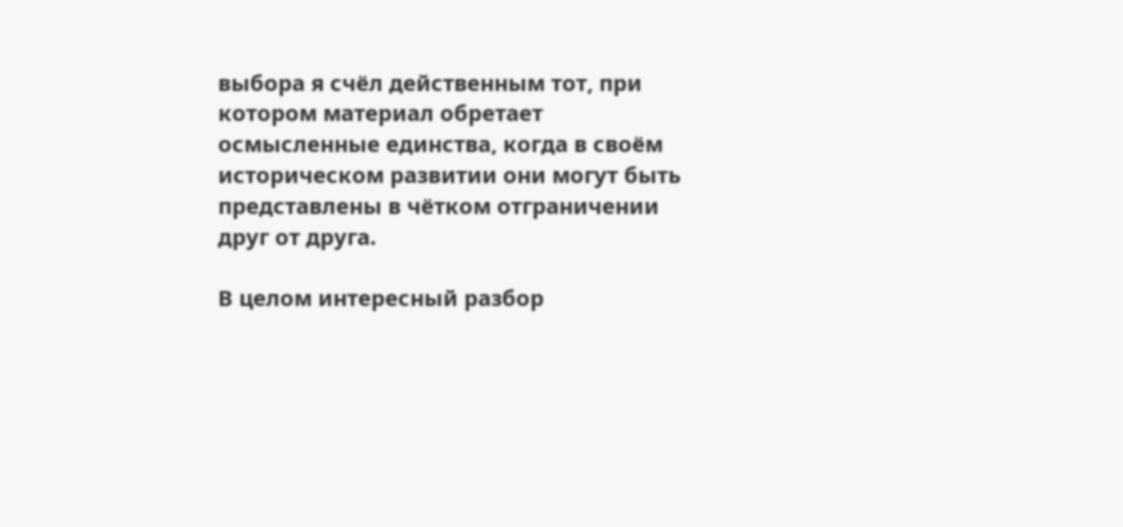выбора я счёл действенным тот, при котором материал обретает осмысленные единства, когда в своём историческом развитии они могут быть представлены в чётком отграничении друг от друга.

В целом интересный разбор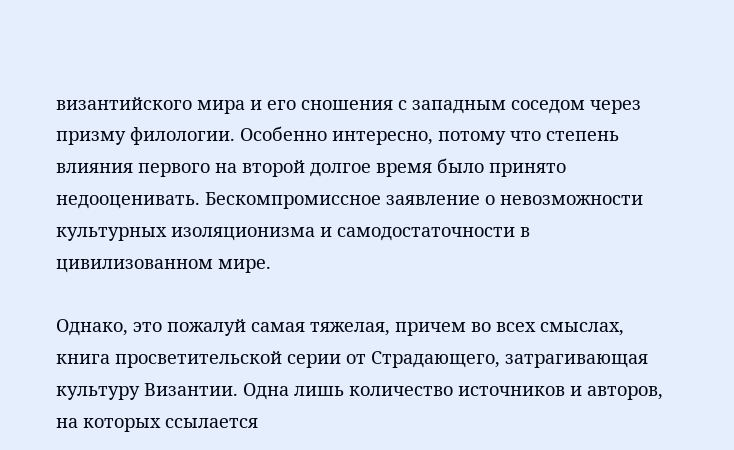византийского мира и его сношения с западным соседом через призму филологии. Особенно интересно, потому что степень влияния первого на второй долгое время было принято недооценивать. Бескомпромиссное заявление о невозможности культурных изоляционизма и самодостаточности в цивилизованном мире.

Однако, это пожалуй самая тяжелая, причем во всех смыслах, книга просветительской серии от Страдающего, затрагивающая культуру Византии. Одна лишь количество источников и авторов, на которых ссылается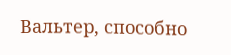Вальтер, способно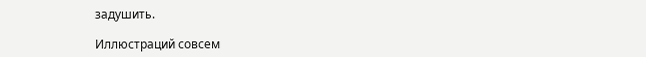задушить.

Иллюстраций совсем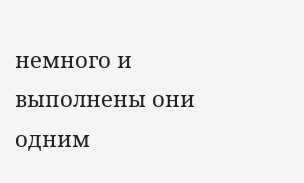немного и выполнены они одним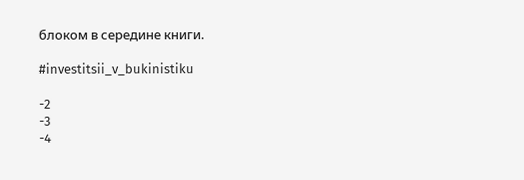блоком в середине книги.

#investitsii_v_bukinistiku

-2
-3
-4